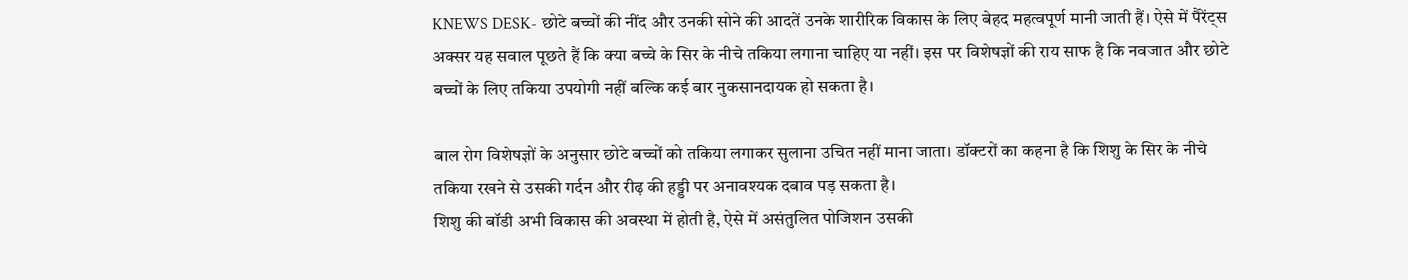KNEWS DESK- छोटे बच्चों की नींद और उनकी सोने की आदतें उनके शारीरिक विकास के लिए बेहद महत्वपूर्ण मानी जाती हैं। ऐसे में पैरेंट्स अक्सर यह सवाल पूछते हैं कि क्या बच्चे के सिर के नीचे तकिया लगाना चाहिए या नहीं। इस पर विशेषज्ञों की राय साफ है कि नवजात और छोटे बच्चों के लिए तकिया उपयोगी नहीं बल्कि कई बार नुकसानदायक हो सकता है।

बाल रोग विशेषज्ञों के अनुसार छोटे बच्चों को तकिया लगाकर सुलाना उचित नहीं माना जाता। डॉक्टरों का कहना है कि शिशु के सिर के नीचे तकिया रखने से उसकी गर्दन और रीढ़ की हड्डी पर अनावश्यक दबाव पड़ सकता है।
शिशु की बॉडी अभी विकास की अवस्था में होती है, ऐसे में असंतुलित पोजिशन उसकी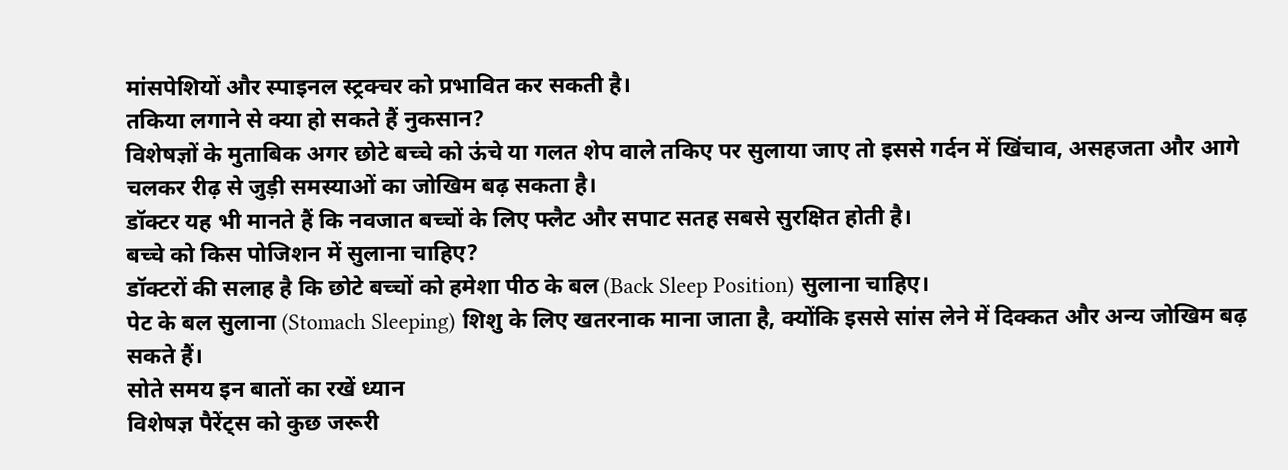मांसपेशियों और स्पाइनल स्ट्रक्चर को प्रभावित कर सकती है।
तकिया लगाने से क्या हो सकते हैं नुकसान?
विशेषज्ञों के मुताबिक अगर छोटे बच्चे को ऊंचे या गलत शेप वाले तकिए पर सुलाया जाए तो इससे गर्दन में खिंचाव, असहजता और आगे चलकर रीढ़ से जुड़ी समस्याओं का जोखिम बढ़ सकता है।
डॉक्टर यह भी मानते हैं कि नवजात बच्चों के लिए फ्लैट और सपाट सतह सबसे सुरक्षित होती है।
बच्चे को किस पोजिशन में सुलाना चाहिए?
डॉक्टरों की सलाह है कि छोटे बच्चों को हमेशा पीठ के बल (Back Sleep Position) सुलाना चाहिए।
पेट के बल सुलाना (Stomach Sleeping) शिशु के लिए खतरनाक माना जाता है, क्योंकि इससे सांस लेने में दिक्कत और अन्य जोखिम बढ़ सकते हैं।
सोते समय इन बातों का रखें ध्यान
विशेषज्ञ पैरेंट्स को कुछ जरूरी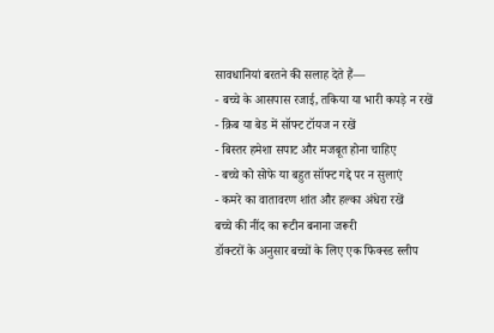सावधानियां बरतने की सलाह देते हैं—
- बच्चे के आसपास रजाई, तकिया या भारी कपड़े न रखें
- क्रिब या बेड में सॉफ्ट टॉयज न रखें
- बिस्तर हमेशा सपाट और मजबूत होना चाहिए
- बच्चे को सोफे या बहुत सॉफ्ट गद्दे पर न सुलाएं
- कमरे का वातावरण शांत और हल्का अंधेरा रखें
बच्चे की नींद का रूटीन बनाना जरूरी
डॉक्टरों के अनुसार बच्चों के लिए एक फिक्स्ड स्लीप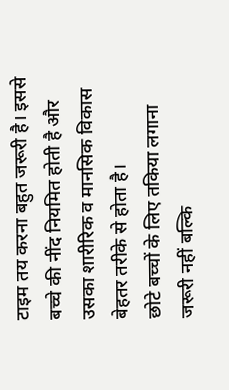टाइम तय करना बहुत जरूरी है। इससे बच्चे की नींद नियमित होती है और उसका शारीरिक व मानसिक विकास बेहतर तरीके से होता है।
छोटे बच्चों के लिए तकिया लगाना जरूरी नहीं बल्कि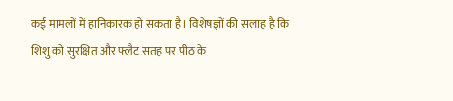कई मामलों में हानिकारक हो सकता है। विशेषज्ञों की सलाह है कि शिशु को सुरक्षित और फ्लैट सतह पर पीठ के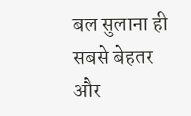बल सुलाना ही सबसे बेहतर और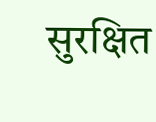सुरक्षित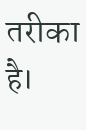तरीका है।